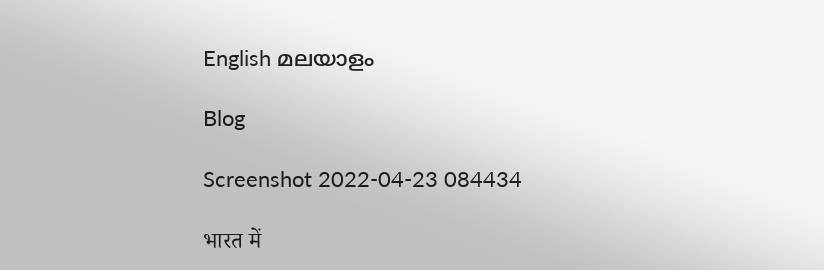English മലയാളം

Blog

Screenshot 2022-04-23 084434

भारत में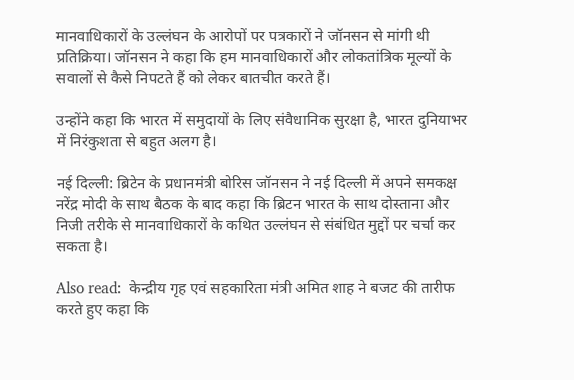मानवाधिकारों के उल्लंघन के आरोपों पर पत्रकारों ने जॉनसन से मांगी थी प्रतिक्रिया। जॉनसन ने कहा कि हम मानवाधिकारों और लोकतांत्रिक मूल्यों के सवालों से कैसे निपटते हैं को लेकर बातचीत करते हैं।

उन्होंने कहा कि भारत में समुदायों के लिए संवैधानिक सुरक्षा है, भारत दुनियाभर में निरंकुशता से बहुत अलग है।

नई दिल्ली: ब्रिटेन के प्रधानमंत्री बोरिस जॉनसन ने नई दिल्ली में अपने समकक्ष नरेंद्र मोदी के साथ बैठक के बाद कहा कि ब्रिटन भारत के साथ दोस्ताना और निजी तरीके से मानवाधिकारों के कथित उल्लंघन से संबंधित मुद्दों पर चर्चा कर सकता है।

Also read:  केन्द्रीय गृह एवं सहकारिता मंत्री अमित शाह ने बजट की तारीफ करते हुए कहा कि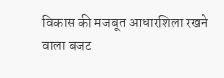विकास की मजबूत आधारशिला रखने वाला बजट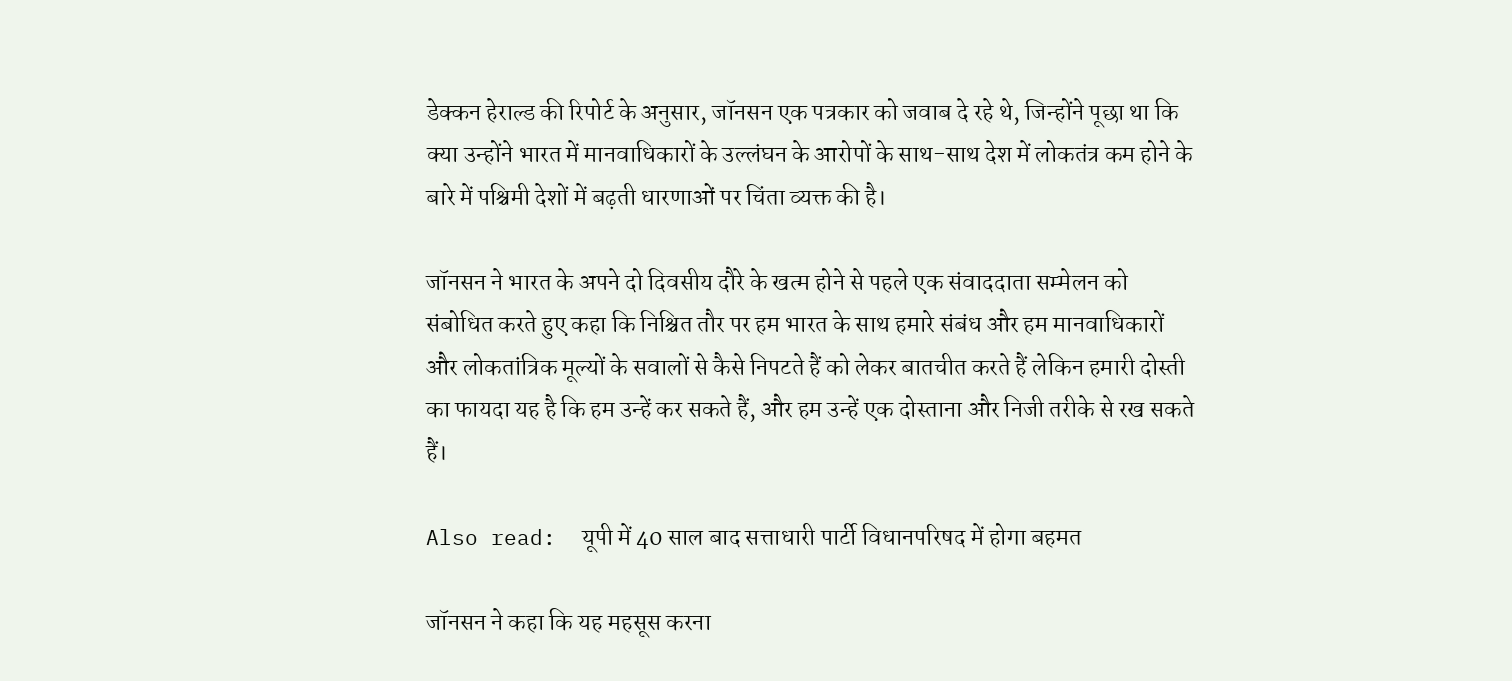डेक्कन हेराल्ड की रिपोर्ट के अनुसार, जॉनसन एक पत्रकार को जवाब दे रहे थे, जिन्होंने पूछा था कि क्या उन्होंने भारत में मानवाधिकारों के उल्लंघन के आरोपों के साथ-साथ देश में लोकतंत्र कम होने के बारे में पश्चिमी देशों में बढ़ती धारणाओं पर चिंता व्यक्त की है।

जॉनसन ने भारत के अपने दो दिवसीय दौरे के खत्म होने से पहले एक संवाददाता सम्मेलन को संबोधित करते हुए कहा कि निश्चित तौर पर हम भारत के साथ हमारे संबंध और हम मानवाधिकारों और लोकतांत्रिक मूल्यों के सवालों से कैसे निपटते हैं को लेकर बातचीत करते हैं लेकिन हमारी दोस्ती का फायदा यह है कि हम उन्हें कर सकते हैं, और हम उन्हें एक दोस्ताना और निजी तरीके से रख सकते हैं।

Also read:  यूपी में 40 साल बाद सत्ताधारी पार्टी विधानपरिषद में होगा बहमत

जॉनसन ने कहा कि यह महसूस करना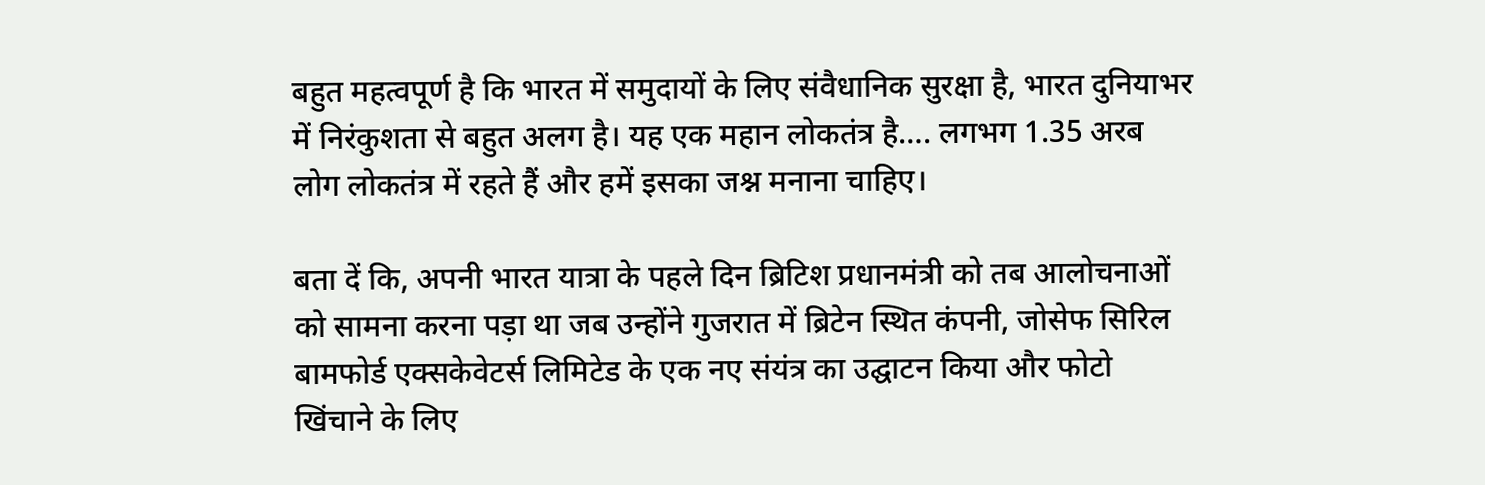बहुत महत्वपूर्ण है कि भारत में समुदायों के लिए संवैधानिक सुरक्षा है, भारत दुनियाभर में निरंकुशता से बहुत अलग है। यह एक महान लोकतंत्र है…. लगभग 1.35 अरब लोग लोकतंत्र में रहते हैं और हमें इसका जश्न मनाना चाहिए।

बता दें कि, अपनी भारत यात्रा के पहले दिन ब्रिटिश प्रधानमंत्री को तब आलोचनाओं को सामना करना पड़ा था जब उन्होंने गुजरात में ब्रिटेन स्थित कंपनी, जोसेफ सिरिल बामफोर्ड एक्सकेवेटर्स लिमिटेड के एक नए संयंत्र का उद्घाटन किया और फोटो खिंचाने के लिए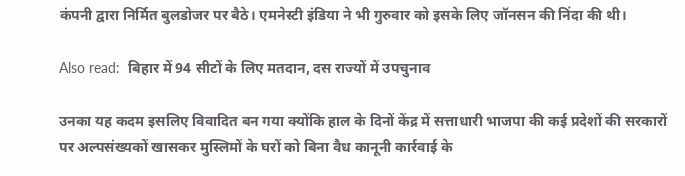कंपनी द्वारा निर्मित बुलडोजर पर बैठे। एमनेस्टी इंडिया ने भी गुरुवार को इसके लिए जॉनसन की निंदा की थी।

Also read:  बिहार में 94 सीटों के लिए मतदान, दस राज्यों में उपचुनाव

उनका यह कदम इसलिए विवादित बन गया क्योंकि हाल के दिनों केंद्र में सत्ताधारी भाजपा की कई प्रदेशों की सरकारों पर अल्पसंख्यकों खासकर मुस्लिमों के घरों को बिना वैध कानूनी कार्रवाई के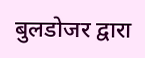बुलडोजर द्वारा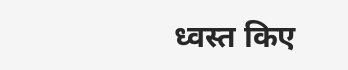ध्वस्त किए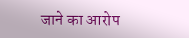जाने का आरोप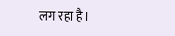लग रहा है।